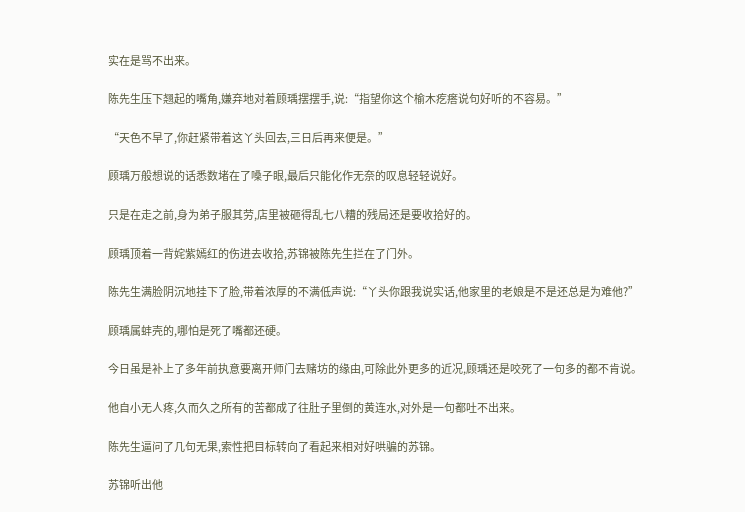实在是骂不出来。

陈先生压下翘起的嘴角,嫌弃地对着顾瑀摆摆手,说:“指望你这个榆木疙瘩说句好听的不容易。”

“天色不早了,你赶紧带着这丫头回去,三日后再来便是。”

顾瑀万般想说的话悉数堵在了嗓子眼,最后只能化作无奈的叹息轻轻说好。

只是在走之前,身为弟子服其劳,店里被砸得乱七八糟的残局还是要收拾好的。

顾瑀顶着一背姹紫嫣红的伤进去收拾,苏锦被陈先生拦在了门外。

陈先生满脸阴沉地挂下了脸,带着浓厚的不满低声说:“丫头你跟我说实话,他家里的老娘是不是还总是为难他?”

顾瑀属蚌壳的,哪怕是死了嘴都还硬。

今日虽是补上了多年前执意要离开师门去赌坊的缘由,可除此外更多的近况,顾瑀还是咬死了一句多的都不肯说。

他自小无人疼,久而久之所有的苦都成了往肚子里倒的黄连水,对外是一句都吐不出来。

陈先生逼问了几句无果,索性把目标转向了看起来相对好哄骗的苏锦。

苏锦听出他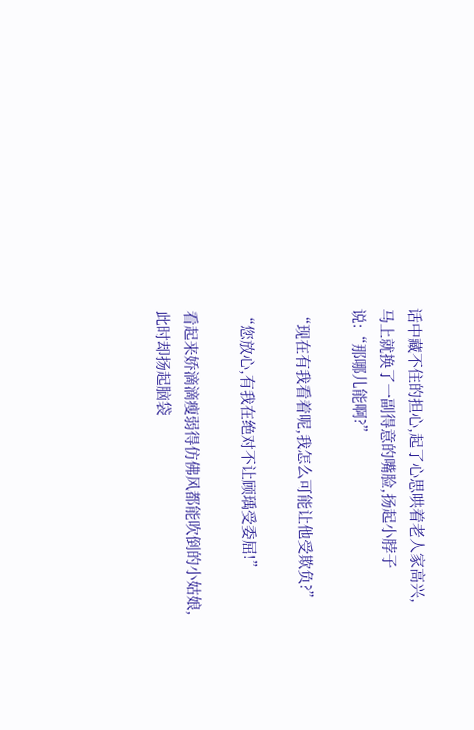话中藏不住的担心,起了心思哄着老人家高兴,马上就换了一副得意的嘴脸,扬起小脖子说:“那哪儿能啊?”

“现在有我看着呢,我怎么可能让他受欺负?”

“您放心,有我在绝对不让顾瑀受委屈!”

看起来娇滴滴瘦弱得仿佛风都能吹倒的小姑娘,此时却扬起脑袋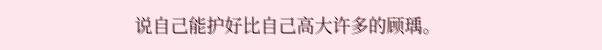说自己能护好比自己高大许多的顾瑀。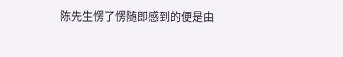陈先生愣了愣随即感到的便是由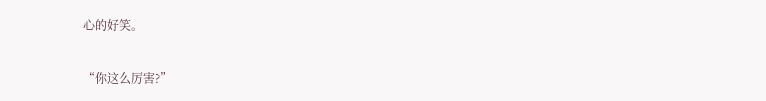心的好笑。

“你这么厉害?”